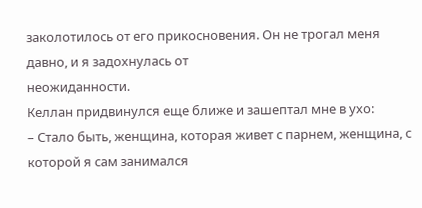заколотилось от его прикосновения. Он не трогал меня давно, и я задохнулась от
неожиданности.
Келлан придвинулся еще ближе и зашептал мне в ухо:
– Стало быть, женщина, которая живет с парнем, женщина, с которой я сам занимался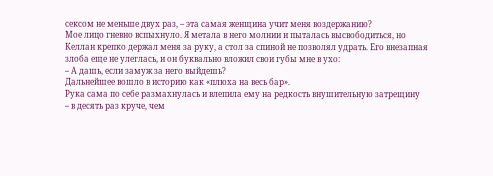сексом не меньше двух раз, – эта самая женщина учит меня воздержанию?
Мое лицо гневно вспыхнуло. Я метала в него молнии и пыталась высвободиться, но
Келлан крепко держал меня за руку, а стол за спиной не позволял удрать. Его внезапная
злоба еще не улеглась, и он буквально вложил свои губы мне в ухо:
– А дашь, если замуж за него выйдешь?
Дальнейшее вошло в историю как «плюха на весь бар».
Рука сама по себе размахнулась и влепила ему на редкость внушительную затрещину
– в десять раз круче, чем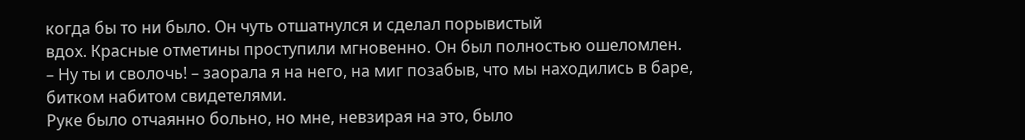когда бы то ни было. Он чуть отшатнулся и сделал порывистый
вдох. Красные отметины проступили мгновенно. Он был полностью ошеломлен.
– Ну ты и сволочь! – заорала я на него, на миг позабыв, что мы находились в баре,
битком набитом свидетелями.
Руке было отчаянно больно, но мне, невзирая на это, было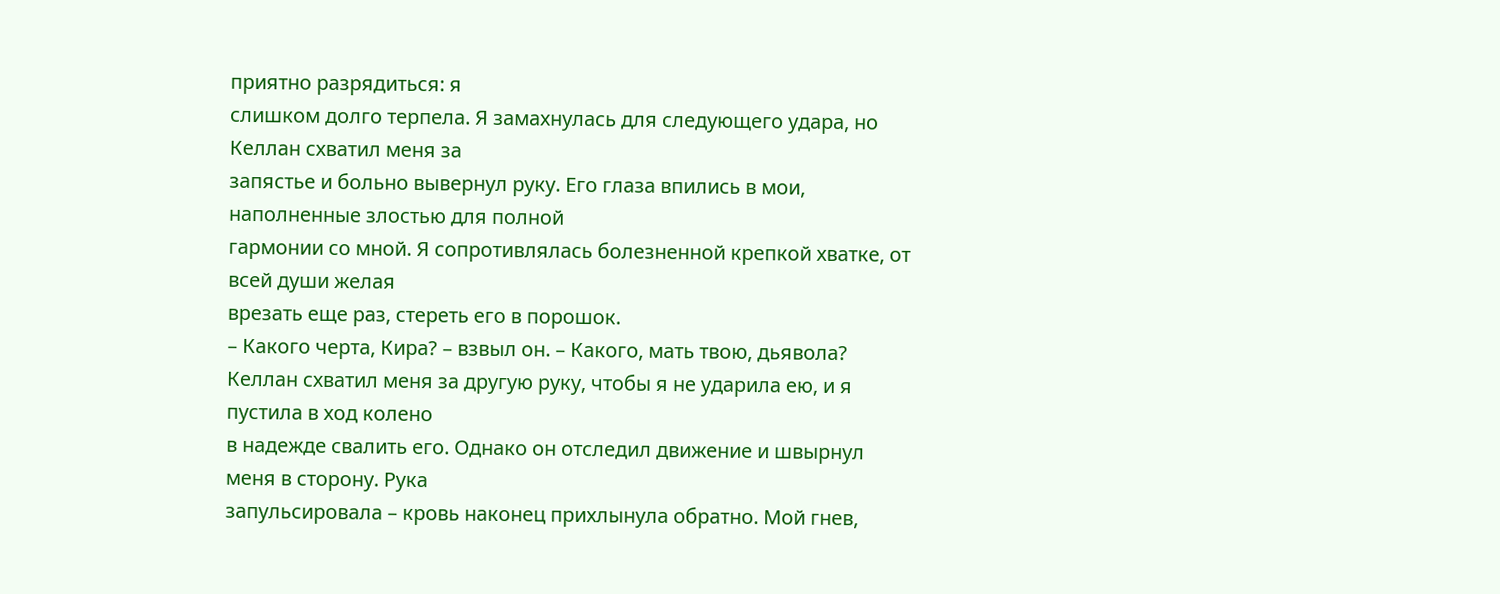приятно разрядиться: я
слишком долго терпела. Я замахнулась для следующего удара, но Келлан схватил меня за
запястье и больно вывернул руку. Его глаза впились в мои, наполненные злостью для полной
гармонии со мной. Я сопротивлялась болезненной крепкой хватке, от всей души желая
врезать еще раз, стереть его в порошок.
– Какого черта, Кира? – взвыл он. – Какого, мать твою, дьявола?
Келлан схватил меня за другую руку, чтобы я не ударила ею, и я пустила в ход колено
в надежде свалить его. Однако он отследил движение и швырнул меня в сторону. Рука
запульсировала – кровь наконец прихлынула обратно. Мой гнев,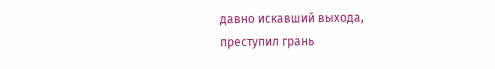давно искавший выхода,
преступил грань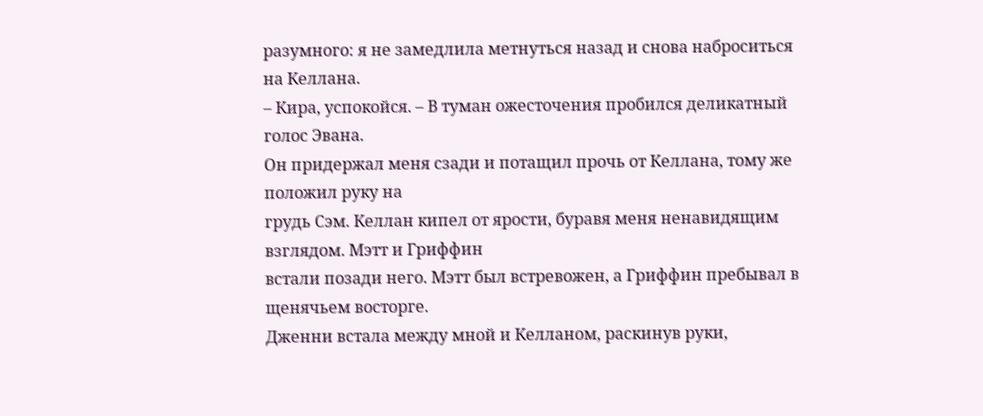разумного: я не замедлила метнуться назад и снова наброситься на Келлана.
– Кира, успокойся. – В туман ожесточения пробился деликатный голос Эвана.
Он придержал меня сзади и потащил прочь от Келлана, тому же положил руку на
грудь Сэм. Келлан кипел от ярости, буравя меня ненавидящим взглядом. Мэтт и Гриффин
встали позади него. Мэтт был встревожен, а Гриффин пребывал в щенячьем восторге.
Дженни встала между мной и Келланом, раскинув руки,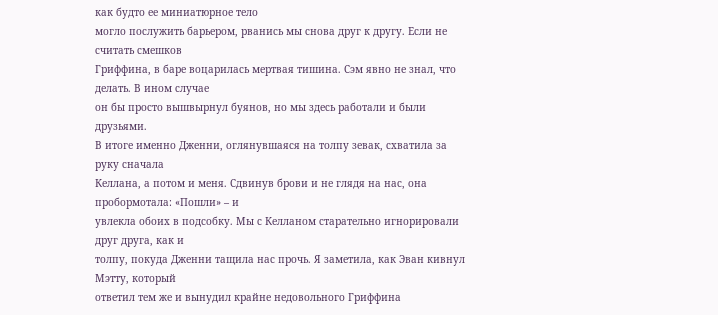как будто ее миниатюрное тело
могло послужить барьером, рванись мы снова друг к другу. Если не считать смешков
Гриффина, в баре воцарилась мертвая тишина. Сэм явно не знал, что делать. В ином случае
он бы просто вышвырнул буянов, но мы здесь работали и были друзьями.
В итоге именно Дженни, оглянувшаяся на толпу зевак, схватила за руку сначала
Келлана, а потом и меня. Сдвинув брови и не глядя на нас, она пробормотала: «Пошли» – и
увлекла обоих в подсобку. Мы с Келланом старательно игнорировали друг друга, как и
толпу, покуда Дженни тащила нас прочь. Я заметила, как Эван кивнул Мэтту, который
ответил тем же и вынудил крайне недовольного Гриффина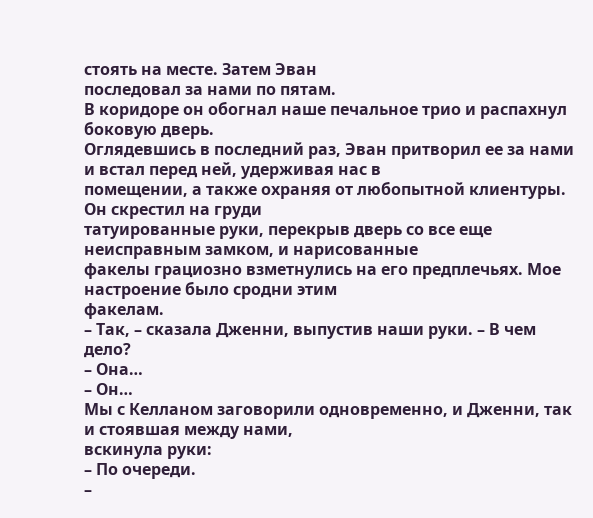стоять на месте. Затем Эван
последовал за нами по пятам.
В коридоре он обогнал наше печальное трио и распахнул боковую дверь.
Оглядевшись в последний раз, Эван притворил ее за нами и встал перед ней, удерживая нас в
помещении, а также охраняя от любопытной клиентуры. Он скрестил на груди
татуированные руки, перекрыв дверь со все еще неисправным замком, и нарисованные
факелы грациозно взметнулись на его предплечьях. Мое настроение было сродни этим
факелам.
– Так, – сказала Дженни, выпустив наши руки. – В чем дело?
– Она…
– Он…
Мы с Келланом заговорили одновременно, и Дженни, так и стоявшая между нами,
вскинула руки:
– По очереди.
–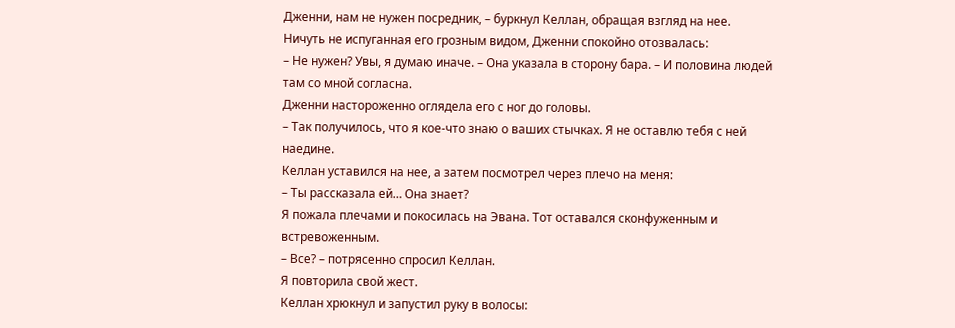Дженни, нам не нужен посредник, – буркнул Келлан, обращая взгляд на нее.
Ничуть не испуганная его грозным видом, Дженни спокойно отозвалась:
– Не нужен? Увы, я думаю иначе. – Она указала в сторону бара. – И половина людей
там со мной согласна.
Дженни настороженно оглядела его с ног до головы.
– Так получилось, что я кое-что знаю о ваших стычках. Я не оставлю тебя с ней
наедине.
Келлан уставился на нее, а затем посмотрел через плечо на меня:
– Ты рассказала ей… Она знает?
Я пожала плечами и покосилась на Эвана. Тот оставался сконфуженным и
встревоженным.
– Все? – потрясенно спросил Келлан.
Я повторила свой жест.
Келлан хрюкнул и запустил руку в волосы: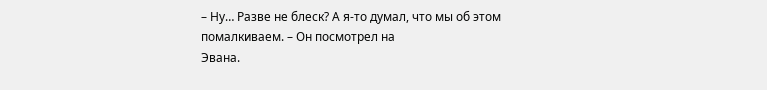– Ну… Разве не блеск? А я-то думал, что мы об этом помалкиваем. – Он посмотрел на
Эвана.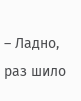– Ладно, раз шило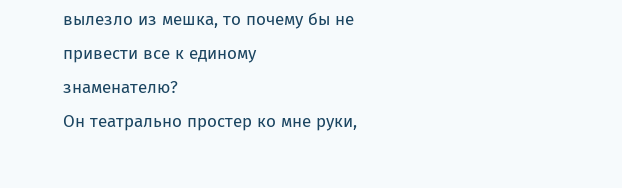вылезло из мешка, то почему бы не привести все к единому
знаменателю?
Он театрально простер ко мне руки,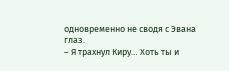одновременно не сводя с Эвана глаз.
– Я трахнул Киру… Хоть ты и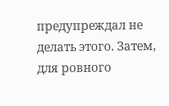предупреждал не делать этого. Затем, для ровного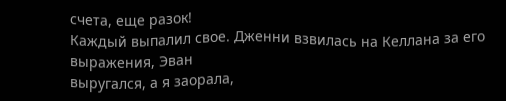счета, еще разок!
Каждый выпалил свое. Дженни взвилась на Келлана за его выражения, Эван
выругался, а я заорала,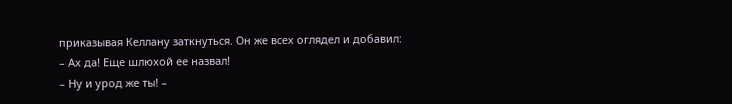приказывая Келлану заткнуться. Он же всех оглядел и добавил:
– Ах да! Еще шлюхой ее назвал!
– Ну и урод же ты! –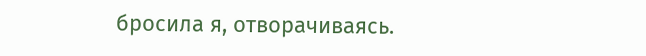бросила я, отворачиваясь.